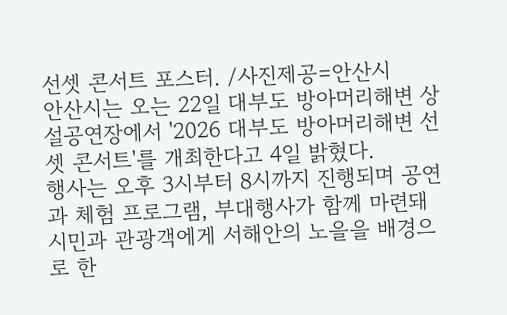선셋 콘서트 포스터. /사진제공=안산시
안산시는 오는 22일 대부도 방아머리해변 상설공연장에서 '2026 대부도 방아머리해변 선셋 콘서트'를 개최한다고 4일 밝혔다.
행사는 오후 3시부터 8시까지 진행되며 공연과 체험 프로그램, 부대행사가 함께 마련돼 시민과 관광객에게 서해안의 노을을 배경으로 한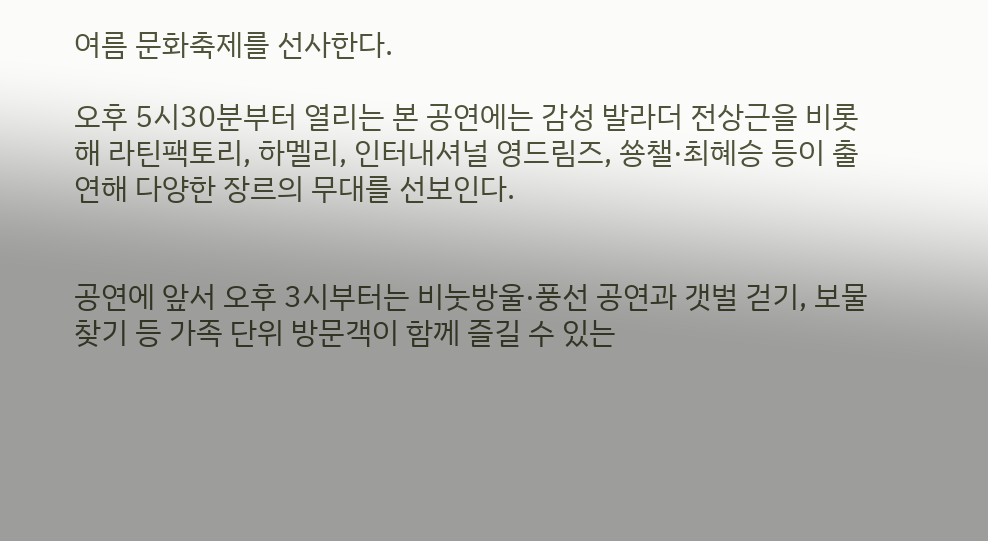여름 문화축제를 선사한다.

오후 5시30분부터 열리는 본 공연에는 감성 발라더 전상근을 비롯해 라틴팩토리, 하멜리, 인터내셔널 영드림즈, 쑝챌·최혜승 등이 출연해 다양한 장르의 무대를 선보인다.


공연에 앞서 오후 3시부터는 비눗방울·풍선 공연과 갯벌 걷기, 보물찾기 등 가족 단위 방문객이 함께 즐길 수 있는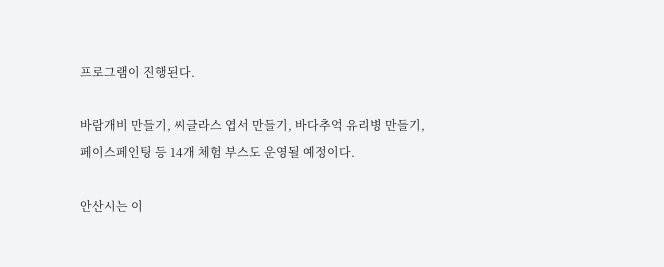프로그램이 진행된다.

바람개비 만들기, 씨글라스 엽서 만들기, 바다추억 유리병 만들기, 페이스페인팅 등 14개 체험 부스도 운영될 예정이다.

안산시는 이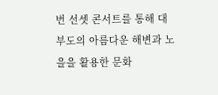번 선셋 콘서트를 통해 대부도의 아름다운 해변과 노을을 활용한 문화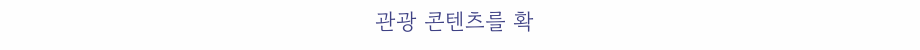관광 콘텐츠를 확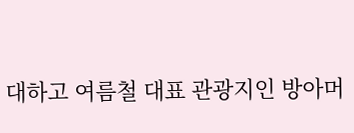대하고 여름철 대표 관광지인 방아머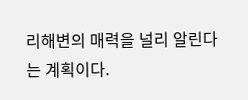리해변의 매력을 널리 알린다는 계획이다.